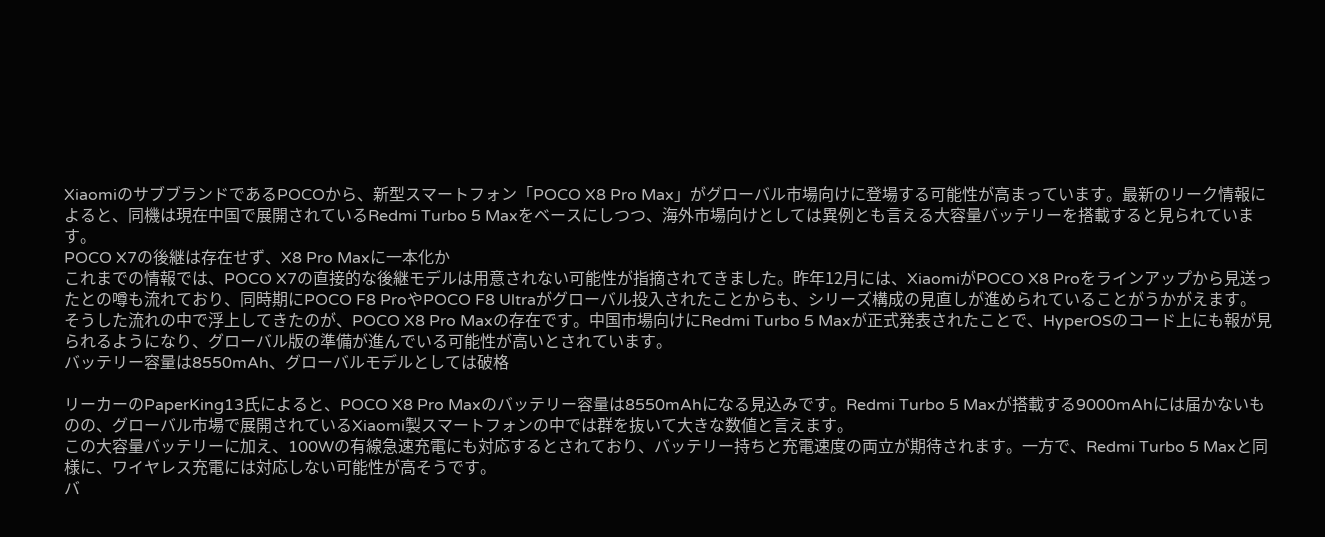XiaomiのサブブランドであるPOCOから、新型スマートフォン「POCO X8 Pro Max」がグローバル市場向けに登場する可能性が高まっています。最新のリーク情報によると、同機は現在中国で展開されているRedmi Turbo 5 Maxをベースにしつつ、海外市場向けとしては異例とも言える大容量バッテリーを搭載すると見られています。
POCO X7の後継は存在せず、X8 Pro Maxに一本化か
これまでの情報では、POCO X7の直接的な後継モデルは用意されない可能性が指摘されてきました。昨年12月には、XiaomiがPOCO X8 Proをラインアップから見送ったとの噂も流れており、同時期にPOCO F8 ProやPOCO F8 Ultraがグローバル投入されたことからも、シリーズ構成の見直しが進められていることがうかがえます。
そうした流れの中で浮上してきたのが、POCO X8 Pro Maxの存在です。中国市場向けにRedmi Turbo 5 Maxが正式発表されたことで、HyperOSのコード上にも報が見られるようになり、グローバル版の準備が進んでいる可能性が高いとされています。
バッテリー容量は8550mAh、グローバルモデルとしては破格

リーカーのPaperKing13氏によると、POCO X8 Pro Maxのバッテリー容量は8550mAhになる見込みです。Redmi Turbo 5 Maxが搭載する9000mAhには届かないものの、グローバル市場で展開されているXiaomi製スマートフォンの中では群を抜いて大きな数値と言えます。
この大容量バッテリーに加え、100Wの有線急速充電にも対応するとされており、バッテリー持ちと充電速度の両立が期待されます。一方で、Redmi Turbo 5 Maxと同様に、ワイヤレス充電には対応しない可能性が高そうです。
バ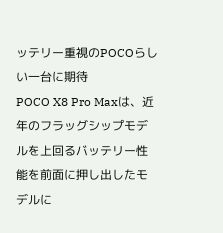ッテリー重視のPOCOらしい一台に期待
POCO X8 Pro Maxは、近年のフラッグシップモデルを上回るバッテリー性能を前面に押し出したモデルに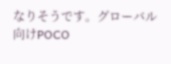なりそうです。グローバル向けPOCO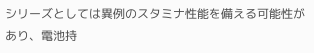シリーズとしては異例のスタミナ性能を備える可能性があり、電池持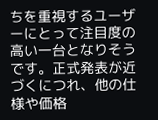ちを重視するユーザーにとって注目度の高い一台となりそうです。正式発表が近づくにつれ、他の仕様や価格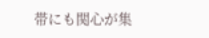帯にも関心が集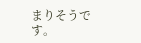まりそうです。